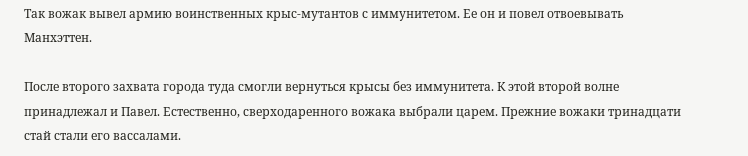Так вожак вывел армию воинственных крыс-мутантов с иммунитетом. Ее он и повел отвоевывать Манхэттен.

После второго захвата города туда смогли вернуться крысы без иммунитета. К этой второй волне принадлежал и Павел. Естественно, сверходаренного вожака выбрали царем. Прежние вожаки тринадцати стай стали его вассалами.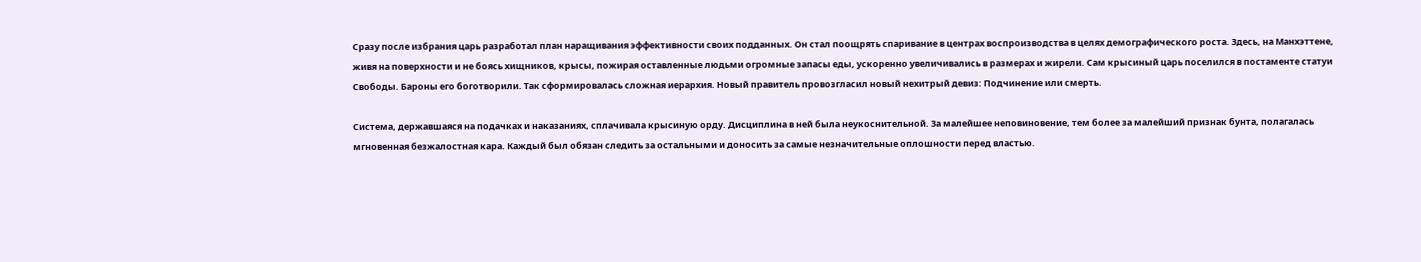Сразу после избрания царь разработал план наращивания эффективности своих подданных. Он стал поощрять спаривание в центрах воспроизводства в целях демографического роста. Здесь, на Манхэттене, живя на поверхности и не боясь хищников, крысы, пожирая оставленные людьми огромные запасы еды, ускоренно увеличивались в размерах и жирели. Сам крысиный царь поселился в постаменте статуи Свободы. Бароны его боготворили. Так сформировалась сложная иерархия. Новый правитель провозгласил новый нехитрый девиз: Подчинение или смерть.

Система, державшаяся на подачках и наказаниях, сплачивала крысиную орду. Дисциплина в ней была неукоснительной. За малейшее неповиновение, тем более за малейший признак бунта, полагалась мгновенная безжалостная кара. Каждый был обязан следить за остальными и доносить за самые незначительные оплошности перед властью.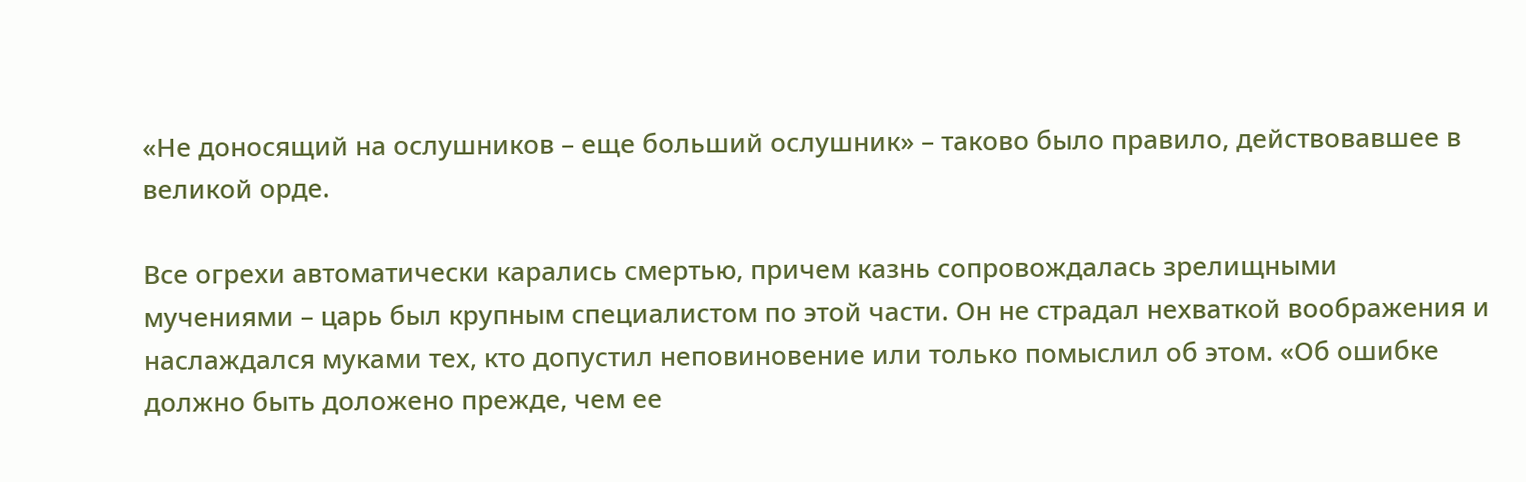«Не доносящий на ослушников – еще больший ослушник» – таково было правило, действовавшее в великой орде.

Все огрехи автоматически карались смертью, причем казнь сопровождалась зрелищными мучениями – царь был крупным специалистом по этой части. Он не страдал нехваткой воображения и наслаждался муками тех, кто допустил неповиновение или только помыслил об этом. «Об ошибке должно быть доложено прежде, чем ее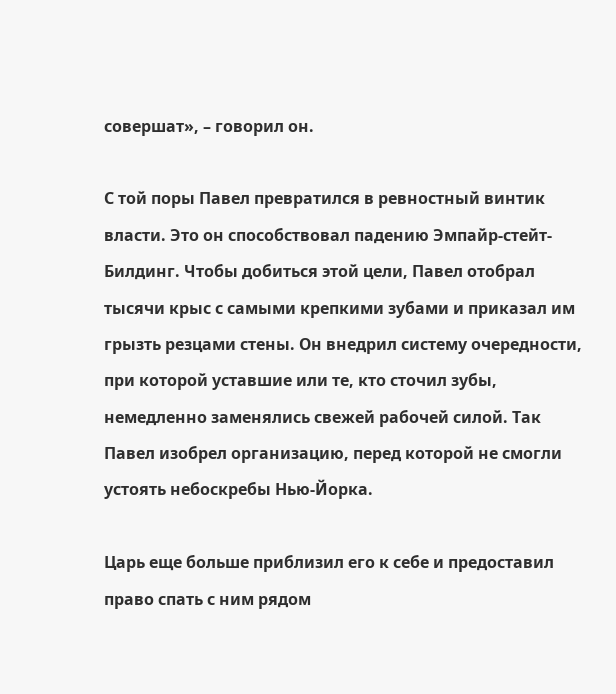совершат», – говорил он.

С той поры Павел превратился в ревностный винтик власти. Это он способствовал падению Эмпайр-стейт-Билдинг. Чтобы добиться этой цели, Павел отобрал тысячи крыс с самыми крепкими зубами и приказал им грызть резцами стены. Он внедрил систему очередности, при которой уставшие или те, кто сточил зубы, немедленно заменялись свежей рабочей силой. Так Павел изобрел организацию, перед которой не смогли устоять небоскребы Нью-Йорка.

Царь еще больше приблизил его к себе и предоставил право спать с ним рядом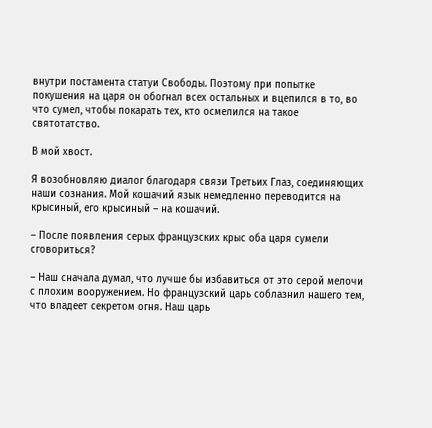внутри постамента статуи Свободы. Поэтому при попытке покушения на царя он обогнал всех остальных и вцепился в то, во что сумел, чтобы покарать тех, кто осмелился на такое святотатство.

В мой хвост.

Я возобновляю диалог благодаря связи Третьих Глаз, соединяющих наши сознания. Мой кошачий язык немедленно переводится на крысиный, его крысиный – на кошачий.

– После появления серых французских крыс оба царя сумели сговориться?

– Наш сначала думал, что лучше бы избавиться от это серой мелочи с плохим вооружением. Но французский царь соблазнил нашего тем, что владеет секретом огня. Наш царь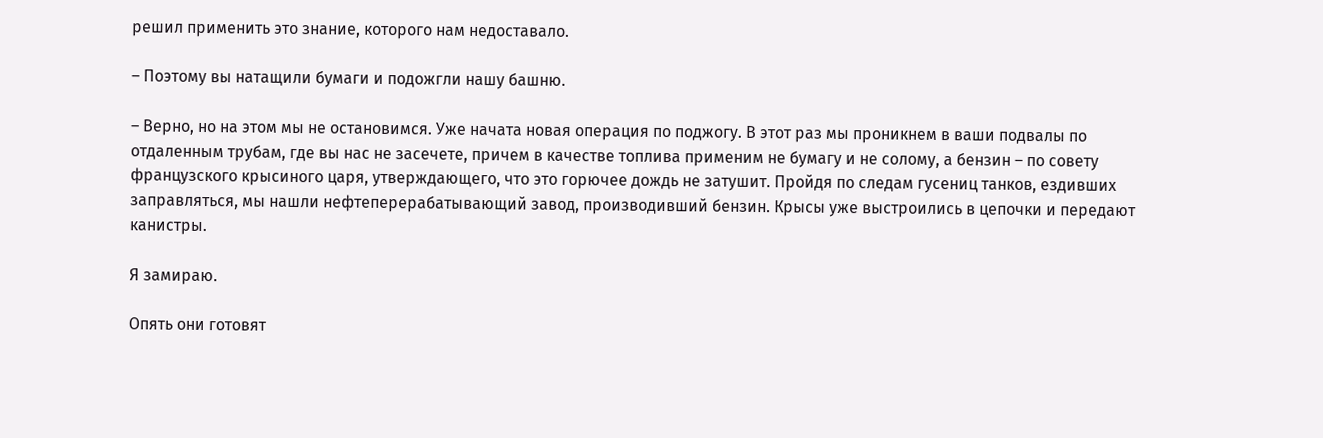решил применить это знание, которого нам недоставало.

– Поэтому вы натащили бумаги и подожгли нашу башню.

– Верно, но на этом мы не остановимся. Уже начата новая операция по поджогу. В этот раз мы проникнем в ваши подвалы по отдаленным трубам, где вы нас не засечете, причем в качестве топлива применим не бумагу и не солому, а бензин – по совету французского крысиного царя, утверждающего, что это горючее дождь не затушит. Пройдя по следам гусениц танков, ездивших заправляться, мы нашли нефтеперерабатывающий завод, производивший бензин. Крысы уже выстроились в цепочки и передают канистры.

Я замираю.

Опять они готовят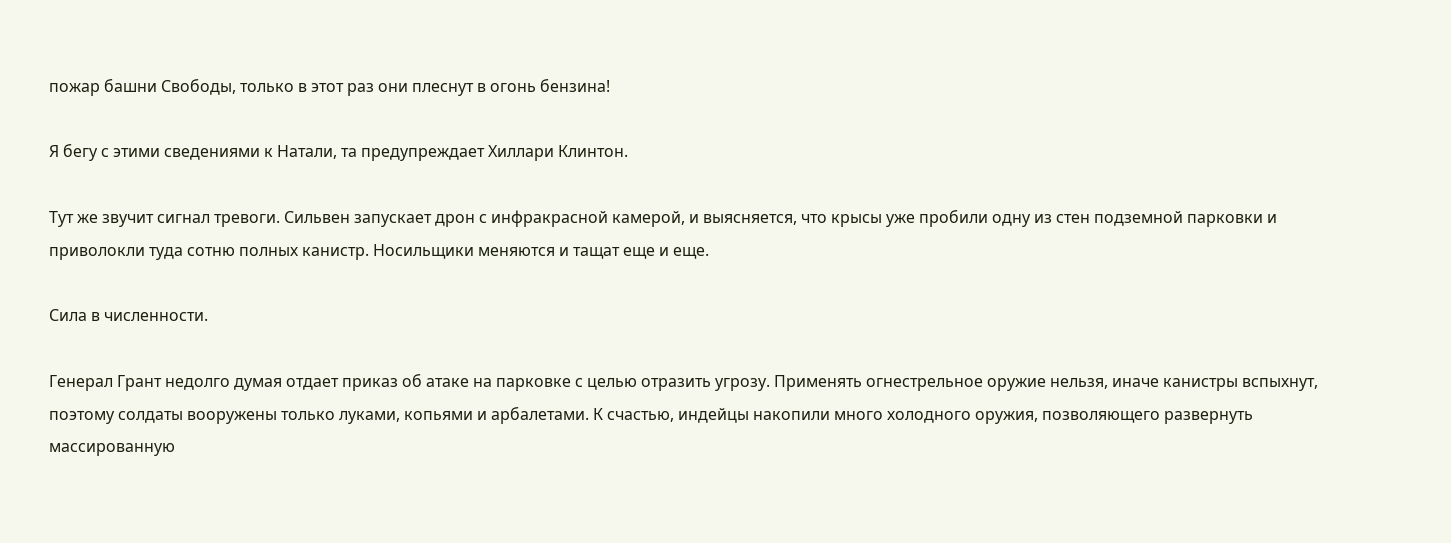пожар башни Свободы, только в этот раз они плеснут в огонь бензина!

Я бегу с этими сведениями к Натали, та предупреждает Хиллари Клинтон.

Тут же звучит сигнал тревоги. Сильвен запускает дрон с инфракрасной камерой, и выясняется, что крысы уже пробили одну из стен подземной парковки и приволокли туда сотню полных канистр. Носильщики меняются и тащат еще и еще.

Сила в численности.

Генерал Грант недолго думая отдает приказ об атаке на парковке с целью отразить угрозу. Применять огнестрельное оружие нельзя, иначе канистры вспыхнут, поэтому солдаты вооружены только луками, копьями и арбалетами. К счастью, индейцы накопили много холодного оружия, позволяющего развернуть массированную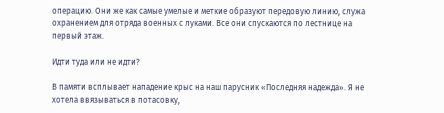операцию. Они же как самые умелые и меткие образуют передовую линию, служа охранением для отряда военных с луками. Все они спускаются по лестнице на первый этаж.

Идти туда или не идти?

В памяти всплывает нападение крыс на наш парусник «Последняя надежда». Я не хотела ввязываться в потасовку,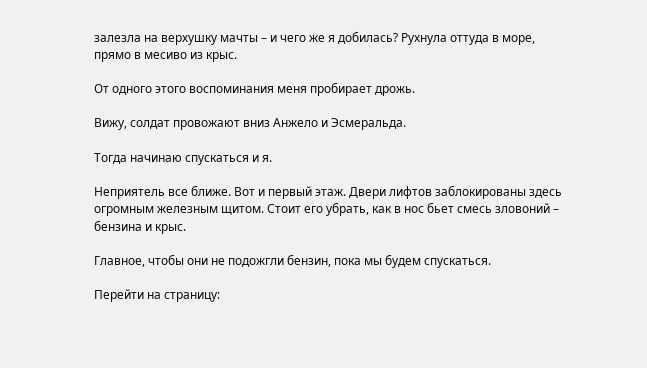залезла на верхушку мачты – и чего же я добилась? Рухнула оттуда в море, прямо в месиво из крыс.

От одного этого воспоминания меня пробирает дрожь.

Вижу, солдат провожают вниз Анжело и Эсмеральда.

Тогда начинаю спускаться и я.

Неприятель все ближе. Вот и первый этаж. Двери лифтов заблокированы здесь огромным железным щитом. Стоит его убрать, как в нос бьет смесь зловоний – бензина и крыс.

Главное, чтобы они не подожгли бензин, пока мы будем спускаться.

Перейти на страницу: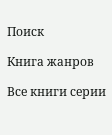Поиск

Книга жанров

Все книги серии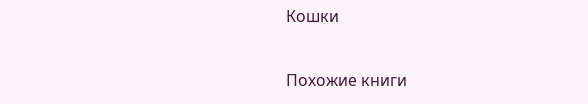Кошки

Похожие книги